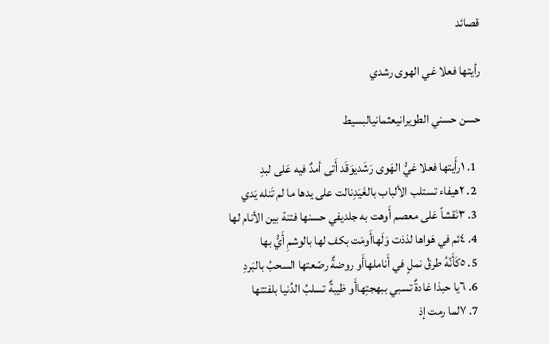قصائد

رأيتها فعلا غي الهوى رشدي

حسن حسني الطويرانيعثمانيالبسيط

  1. ١رأَيتها فعلا غيُّ الهَوى رَشَديوَقَد أَتى أمدٌ فيه عَلى لبدِ
  2. ٢هيفاء تستلب الألباب بالغَيَدِنالت على يدها ما لم تَنله يَدي
  3. ٣نَقشاً عَلى معصم أَوهت به جلديفي حسنها فتنة بين الأنام لها
  4. ٤ئم في هَواها لذذت وَلَهاأَومَت بكف لها بالوشمِ أَيُّ بها
  5. ٥كَأَنّهُ طرقُ نملٍ في أَناملهاأَو روضةٌ رصّعتها السحبُ بالبَردِ
  6. ٦يا حبذا غادةٌ تسبي ببهجتِهاأَو ظيبةٌ تسلبُ الدُنيا بلفتتها
  7. ٧لما رمت إذ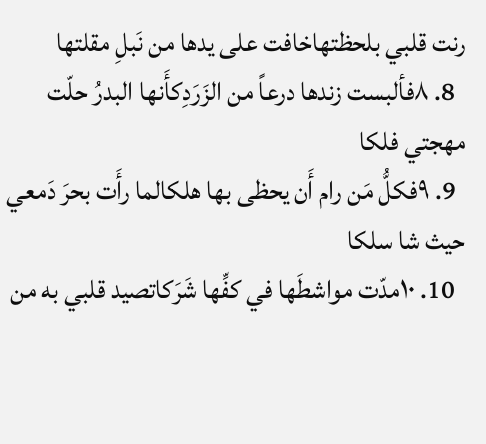رنت قلبي بلحظتهاخافت على يدها من نَبلِ مقلتها
  8. ٨فألبست زندها درعاً من الزَرَدِكأَنها البدرُ حلّت مهجتي فلكا
  9. ٩فكلُّ مَن رام أَن يحظى بها هلكالما رأَت بحرَ دَمعي حيث شا سلكا
  10. ١٠مدّت مواشطَها في كفِّها شَرَكاتصيد قلبي به من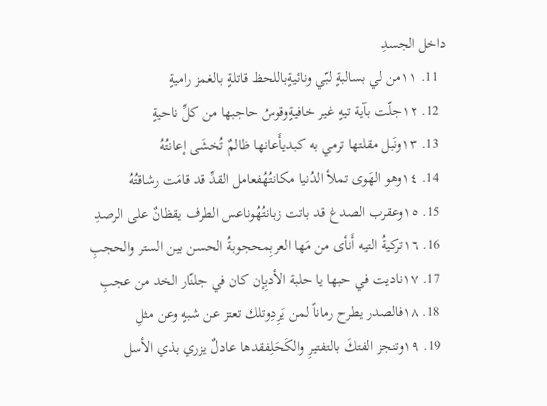داخل الجسدِ
  11. ١١من لي بسالبةٍ لبّي ونائيةٍباللحظ قاتلةٍ بالغمز راميةٍ
  12. ١٢جلّت بآية تيهٍ غير خافيةٍوقوسُ حاجبها من كلِّ ناحيةٍ
  13. ١٣ونَبل مقلتها ترمي به كبديأَعانها ظالمٌ تُخشَى إعانتُهُ
  14. ١٤وهو الهَوى تملأ الدُنيا مكانتُهُفعامل القدِّ قد قامَت رشاقتُهُ
  15. ١٥وعقرب الصدغ قد باتت زبانتُهُوناعس الطرف يقظانٌ على الرصدِ
  16. ١٦تركيةُ التيه أَنأى من مَها العربِمحجوبةُ الحسن بين الستر والحجبِ
  17. ١٧ناديت في حبها يا حلبة الأدبِإن كان في جلنّار الخد من عجبِ
  18. ١٨فالصدر يطرح رماناً لمن يَرِدِوتلك تعتز عن شبهٍ وعن مثلِ
  19. ١٩وتنجز الفتكَ بالتفتيرِ والكَحَلِفقدها عادلٌ يزري بذي الأسل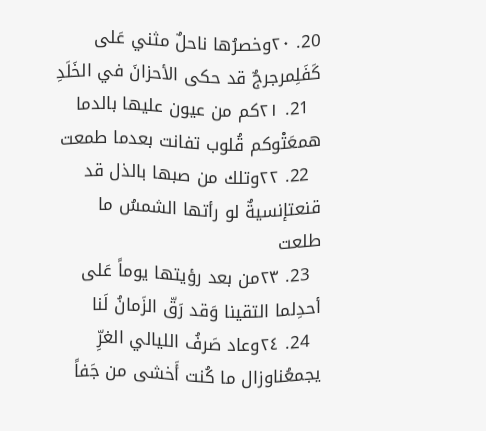20. ٢٠وخصرُها ناحلٌ مثني عَلى كَفَلِمرجرجٌ قد حكى الأحزانَ في الخَلَدِ
  21. ٢١كم من عيون عليها بالدما همعَتْوكم قُلوب تفانت بعدما طمعت
  22. ٢٢وتلك من صبها بالذل قد قنعتإنسيةٌ لو رأتها الشمسُ ما طلعت
  23. ٢٣من بعد رؤيتها يوماً عَلى أحدِلما التقينا وَقد رَقّ الزَمانُ لَنا
  24. ٢٤وعاد صَرفُ الليالي الغرِّ يجمعُناوزال ما كُنت أَخشى من جَفاً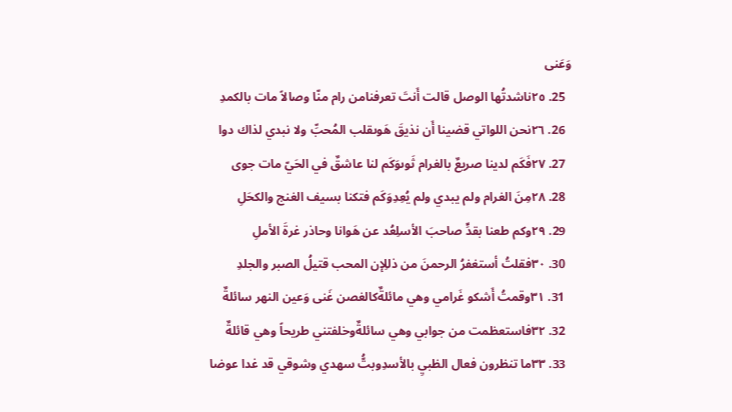وَعَنى
  25. ٢٥ناشدتُها الوصل قالت أَنتَ تعرفنامن رام منّا وصالاً مات بالكمدِ
  26. ٢٦نحن اللواتي قضينا أَن نذيقَ هَوىقلب المُحبِّ ولا نبدي لذاك دوا
  27. ٢٧فَكَم لدينا صريعٌ بالغرام ثَوىوَكَم لنا عاشقٌ في الحَيّ مات جوى
  28. ٢٨مِنَ الغرام ولم يبدي ولم يُعِدِوَكَم فتكنا بسيف الغنج والكحَلِ
  29. ٢٩وكم طعنا بقدٍّ صاحبَ الأسلِعُد عن هَوانا وحاذر غرةَ الأملِ
  30. ٣٠فقلتُ أستغفرُ الرحمنَ من ذللِإن المحب قتيلُ الصبر والجلدِ
  31. ٣١وقمتُ أَشكو غَرامي وهي مائلةٌكالغصن غَنى وَعين النهر سائلةٌ
  32. ٣٢فاستعظمت من جوابي وهي سائلةٌوخلفتني طريحاً وهي قائلةٌ
  33. ٣٣ما تنظرون فعال الظبيِ بالأسدِوبتُّ سهدي وشوقي قد غدا عوضا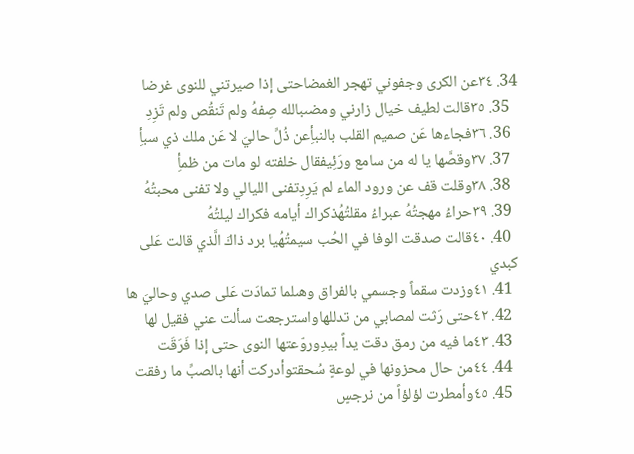34. ٣٤عن الكرى وجفوني تهجر الغمضاحتى إذا صيرتني للنوى غرضا
  35. ٣٥قالت لطيف خيال زارني ومضىبالله صِفهُ ولم تَنقُص ولم تَزِدِ
  36. ٣٦فجاءها عَن صميم القلب بالنبأِعن ذُلِّ حاليَ لا عَن ملك ذي سبأِ
  37. ٣٧وقصَّها يا له من سامع ورَئِيفقال خلفته لو مات من ظمأِ
  38. ٣٨وقلت قف عن ورود الماء لم يَرِدِتفنى الليالي ولا تفنى محبتُهُ
  39. ٣٩حراءُ مهجتُهُ عبراءُ مقلتُهُذكراك أيامه فكراك ليلتُهُ
  40. ٤٠قالت صدقت الوفا في الحُب سيمتُهُيا برد ذاكَ الَّذي قالت عَلى كبدي
  41. ٤١وزدت سقماً وجسمي بالفراق وهىلما تمادَت عَلى صدي وحاليَ ها
  42. ٤٢حتى رَثت لمصابي من تدللهاواسترجعت سألت عني فقيل لها
  43. ٤٣ما فيه من رمق دقت يداً بيدِوروّعتها النوى حتى إذا فَرَقَت
  44. ٤٤من حال محزونها في لوعةٍ سُحقتوأدركت أنها بالصبِّ ما رفقت
  45. ٤٥وأمطرت لؤلؤاً من نرجسٍ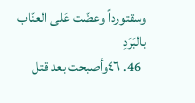وسقتورداً وعضّت عَلى العنّاب بالبَرَدِ
  46. ٤٦وأصبحت بعد قتل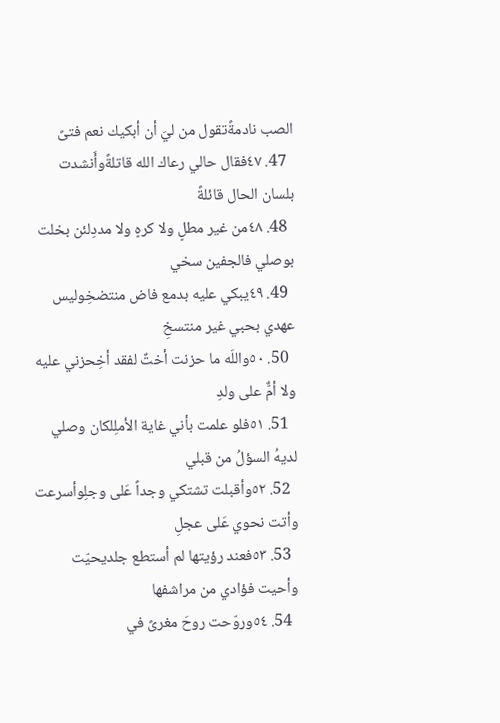الصب نادمةًتقول من ليَ أن أبكيك نعم فتىً
  47. ٤٧فقال حالي رعاك الله قاتلةًوأَنشدت بلسان الحال قائلةً
  48. ٤٨من غير مطلٍ ولا كرهٍ ولا مددِلئن بخلت بوصلي فالجفين سخي
  49. ٤٩يبكي عليه بدمع فاض منتضخِوليس عهدي بحبي غير منتسخِ
  50. ٥٠واللَه ما حزنت أختٌ لفقد أخِحزني عليه ولا أمٌّ على ولدِ
  51. ٥١فلو علمت بأني غاية الأملِلكان وصلي لديهُ السؤلُ من قبلي
  52. ٥٢وأقبلت تشتكي وجداً عَلى وجلِوأسرعت وأتت نحوي عَلى عجلِ
  53. ٥٣فعند رؤيتها لم أستطع جلديحيّت وأحيت فؤادي من مراشفها
  54. ٥٤وروّحت روحَ مغرىً في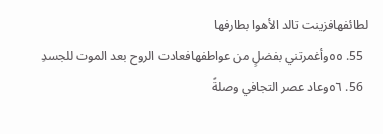لطائفهافزينت تالد الأهوا بطارفها
  55. ٥٥وأغمرتني بفضلٍ من عواطفهافعادت الروح بعد الموت للجسدِ
  56. ٥٦وعاد عصر التجافي وصلةً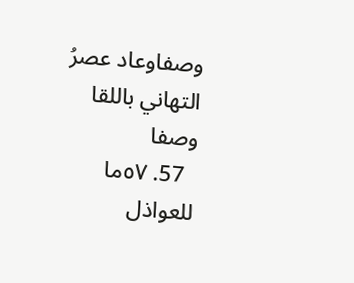وصفاوعاد عصرُ التهاني باللقا وصفا
  57. ٥٧ما للعواذل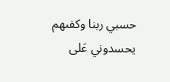حسبي ربنا وكفىهم يحسدوني عَلى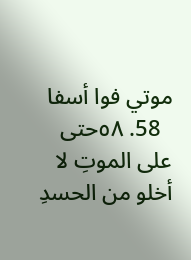موتي فوا أسفا
  58. ٥٨حتى على الموتِ لا أخلو من الحسدِ